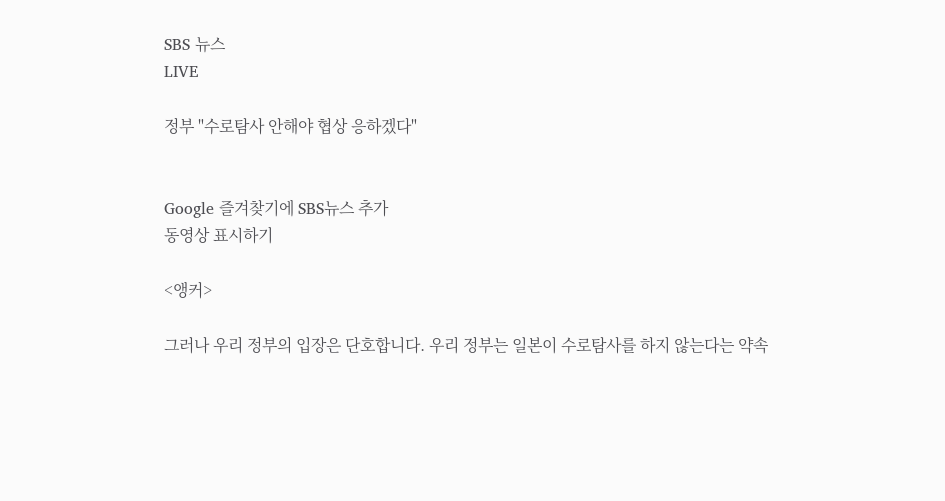SBS 뉴스
LIVE

정부 "수로탐사 안해야 협상 응하겠다"


Google 즐겨찾기에 SBS뉴스 추가
동영상 표시하기

<앵커>

그러나 우리 정부의 입장은 단호합니다. 우리 정부는 일본이 수로탐사를 하지 않는다는 약속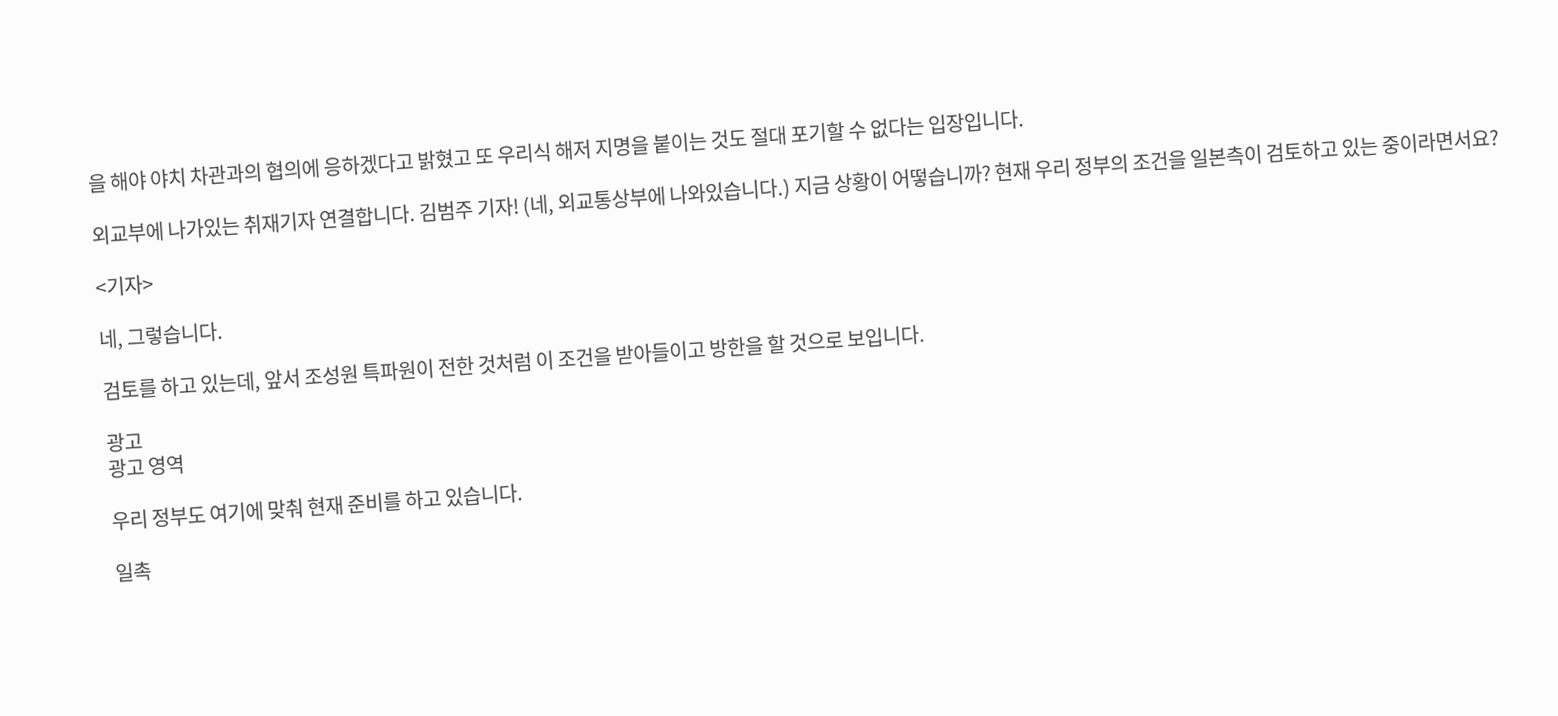을 해야 야치 차관과의 협의에 응하겠다고 밝혔고 또 우리식 해저 지명을 붙이는 것도 절대 포기할 수 없다는 입장입니다.

외교부에 나가있는 취재기자 연결합니다. 김범주 기자! (네, 외교통상부에 나와있습니다.) 지금 상황이 어떻습니까? 현재 우리 정부의 조건을 일본측이 검토하고 있는 중이라면서요?

<기자>

네, 그렇습니다.

검토를 하고 있는데, 앞서 조성원 특파원이 전한 것처럼 이 조건을 받아들이고 방한을 할 것으로 보입니다.

광고
광고 영역

우리 정부도 여기에 맞춰 현재 준비를 하고 있습니다.

일촉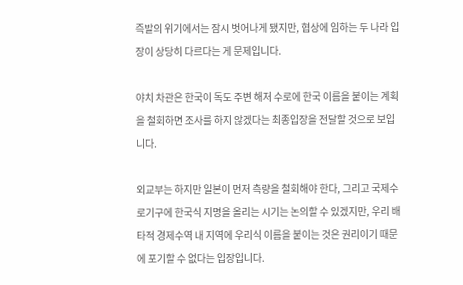즉발의 위기에서는 잠시 벗어나게 됐지만, 협상에 임하는 두 나라 입장이 상당히 다르다는 게 문제입니다.

야치 차관은 한국이 독도 주변 해저 수로에 한국 이름을 붙이는 계획을 철회하면 조사를 하지 않겠다는 최종입장을 전달할 것으로 보입니다.

외교부는 하지만 일본이 먼저 측량을 철회해야 한다, 그리고 국제수로기구에 한국식 지명을 올리는 시기는 논의할 수 있겠지만, 우리 배타적 경제수역 내 지역에 우리식 이름을 붙이는 것은 권리이기 때문에 포기할 수 없다는 입장입니다.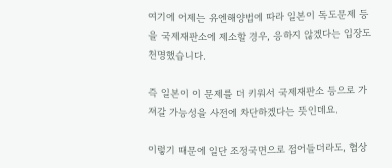여기에 어제는 유엔해양법에 따라 일본이 독도문제 등을 국제재판소에 제소할 경우, 응하지 않겠다는 입장도 천명했습니다.

즉 일본이 이 문제를 더 키워서 국제재판소 등으로 가져갈 가능성을 사전에 차단하겠다는 뜻인데요.

이렇기 때문에 일단 조정국면으로 접어들더라도, 협상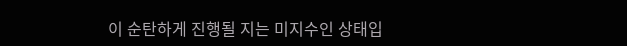이 순탄하게 진행될 지는 미지수인 상태입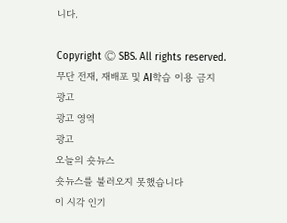니다.

Copyright Ⓒ SBS. All rights reserved.
무단 전재, 재배포 및 AI학습 이용 금지
광고
광고 영역
광고
오늘의 숏뉴스
숏뉴스를 불러오지 못했습니다
이 시각 인기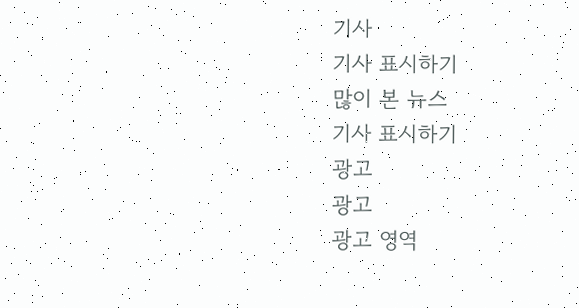기사
기사 표시하기
많이 본 뉴스
기사 표시하기
광고
광고
광고 영역